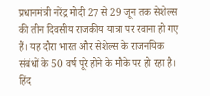प्रधानमंत्री नरेंद्र मोदी 27 से 29 जून तक सेशेल्स की तीन दिवसीय राजकीय यात्रा पर रवाना हो गए हैं। यह दौरा भारत और सेशेल्स के राजनयिक संबंधों के 50 वर्ष पूरे होने के मौके पर हो रहा है। हिंद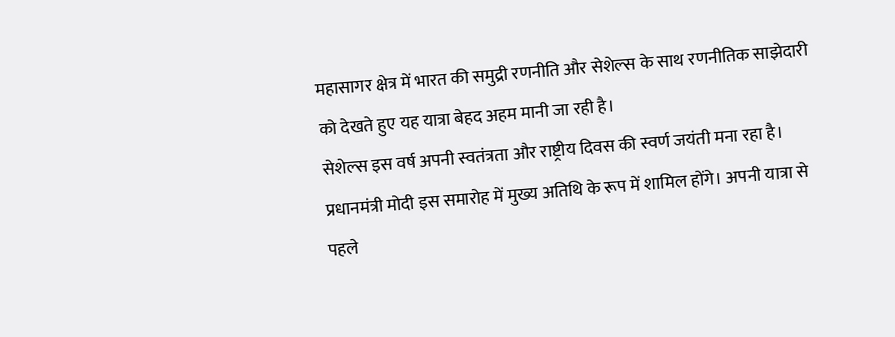महासागर क्षेत्र में भारत की समुद्री रणनीति और सेशेल्स के साथ रणनीतिक साझेदारी को देखते हुए यह यात्रा बेहद अहम मानी जा रही है।
सेशेल्स इस वर्ष अपनी स्वतंत्रता और राष्ट्रीय दिवस की स्वर्ण जयंती मना रहा है। प्रधानमंत्री मोदी इस समारोह में मुख्य अतिथि के रूप में शामिल होंगे। अपनी यात्रा से पहले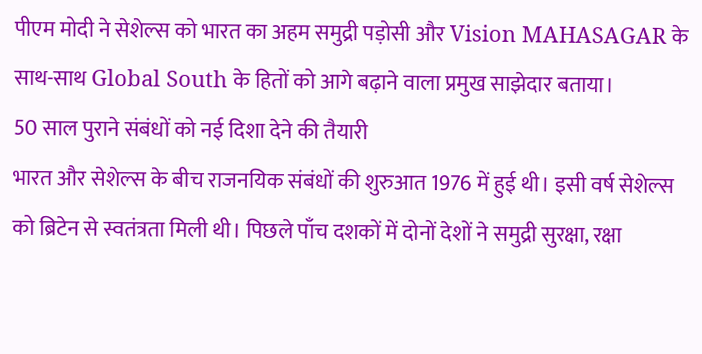पीएम मोदी ने सेशेल्स को भारत का अहम समुद्री पड़ोसी और Vision MAHASAGAR के साथ-साथ Global South के हितों को आगे बढ़ाने वाला प्रमुख साझेदार बताया।
50 साल पुराने संबंधों को नई दिशा देने की तैयारी
भारत और सेशेल्स के बीच राजनयिक संबंधों की शुरुआत 1976 में हुई थी। इसी वर्ष सेशेल्स को ब्रिटेन से स्वतंत्रता मिली थी। पिछले पाँच दशकों में दोनों देशों ने समुद्री सुरक्षा, रक्षा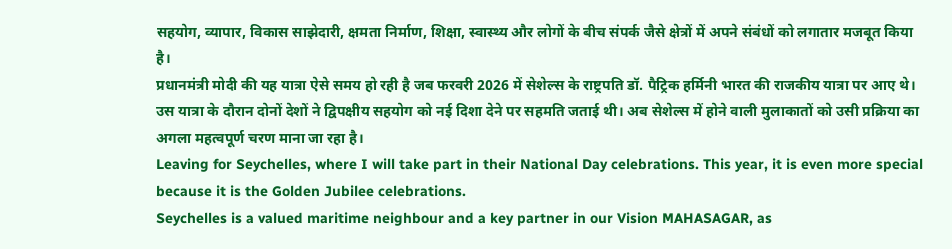सहयोग, व्यापार, विकास साझेदारी, क्षमता निर्माण, शिक्षा, स्वास्थ्य और लोगों के बीच संपर्क जैसे क्षेत्रों में अपने संबंधों को लगातार मजबूत किया है।
प्रधानमंत्री मोदी की यह यात्रा ऐसे समय हो रही है जब फरवरी 2026 में सेशेल्स के राष्ट्रपति डॉ. पैट्रिक हर्मिनी भारत की राजकीय यात्रा पर आए थे। उस यात्रा के दौरान दोनों देशों ने द्विपक्षीय सहयोग को नई दिशा देने पर सहमति जताई थी। अब सेशेल्स में होने वाली मुलाकातों को उसी प्रक्रिया का अगला महत्वपूर्ण चरण माना जा रहा है।
Leaving for Seychelles, where I will take part in their National Day celebrations. This year, it is even more special because it is the Golden Jubilee celebrations.
Seychelles is a valued maritime neighbour and a key partner in our Vision MAHASAGAR, as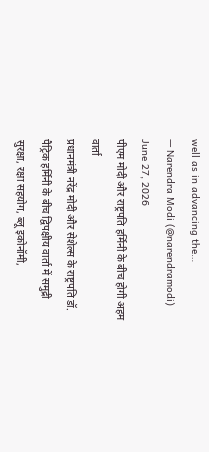well as in advancing the…
— Narendra Modi (@narendramodi) June 27, 2026
पीएम मोदी और राष्ट्रपति हर्मिनी के बीच होगी अहम वार्ता
प्रधानमंत्री नरेंद्र मोदी और सेशेल्स के राष्ट्रपति डॉ. पैट्रिक हर्मिनी के बीच द्विपक्षीय वार्ता में समुद्री सुरक्षा, रक्षा सहयोग, ब्लू इकोनॉमी,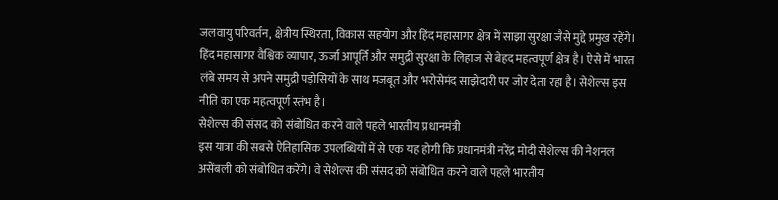जलवायु परिवर्तन, क्षेत्रीय स्थिरता, विकास सहयोग और हिंद महासागर क्षेत्र में साझा सुरक्षा जैसे मुद्दे प्रमुख रहेंगे।
हिंद महासागर वैश्विक व्यापार, ऊर्जा आपूर्ति और समुद्री सुरक्षा के लिहाज से बेहद महत्वपूर्ण क्षेत्र है। ऐसे में भारत लंबे समय से अपने समुद्री पड़ोसियों के साथ मजबूत और भरोसेमंद साझेदारी पर जोर देता रहा है। सेशेल्स इस नीति का एक महत्वपूर्ण स्तंभ है।
सेशेल्स की संसद को संबोधित करने वाले पहले भारतीय प्रधानमंत्री
इस यात्रा की सबसे ऐतिहासिक उपलब्धियों में से एक यह होगी कि प्रधानमंत्री नरेंद्र मोदी सेशेल्स की नेशनल असेंबली को संबोधित करेंगे। वे सेशेल्स की संसद को संबोधित करने वाले पहले भारतीय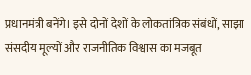प्रधानमंत्री बनेंगे। इसे दोनों देशों के लोकतांत्रिक संबंधों, साझा संसदीय मूल्यों और राजनीतिक विश्वास का मजबूत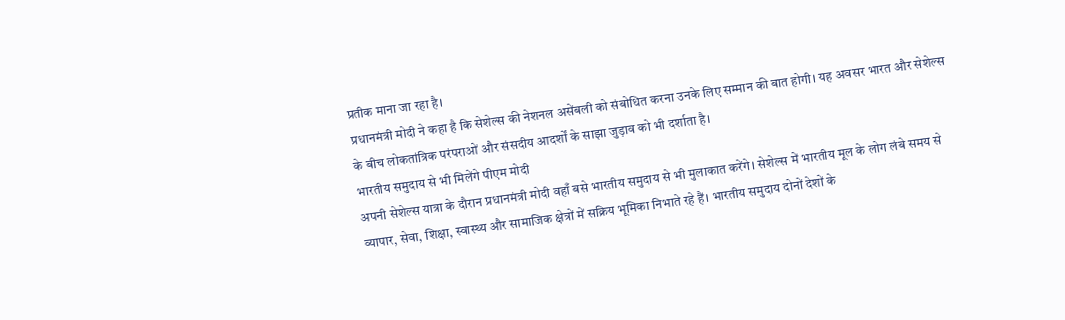प्रतीक माना जा रहा है।
प्रधानमंत्री मोदी ने कहा है कि सेशेल्स की नेशनल असेंबली को संबोधित करना उनके लिए सम्मान की बात होगी। यह अवसर भारत और सेशेल्स के बीच लोकतांत्रिक परंपराओं और संसदीय आदर्शों के साझा जुड़ाव को भी दर्शाता है।
भारतीय समुदाय से भी मिलेंगे पीएम मोदी
अपनी सेशेल्स यात्रा के दौरान प्रधानमंत्री मोदी वहाँ बसे भारतीय समुदाय से भी मुलाकात करेंगे। सेशेल्स में भारतीय मूल के लोग लंबे समय से व्यापार, सेवा, शिक्षा, स्वास्थ्य और सामाजिक क्षेत्रों में सक्रिय भूमिका निभाते रहे हैं। भारतीय समुदाय दोनों देशों के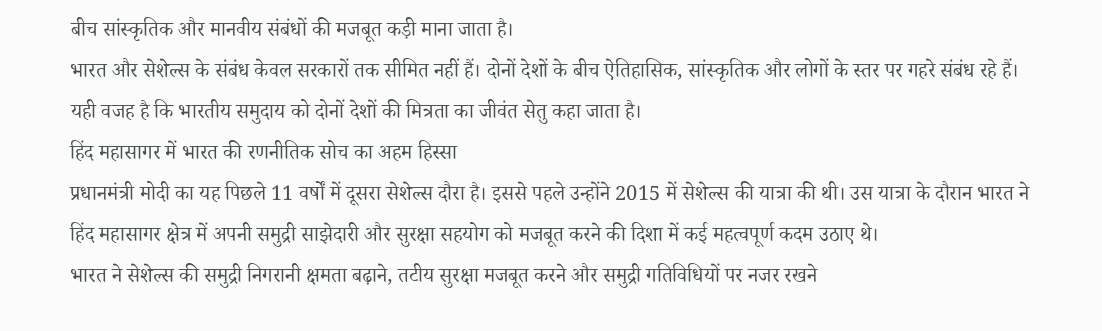बीच सांस्कृतिक और मानवीय संबंधों की मजबूत कड़ी माना जाता है।
भारत और सेशेल्स के संबंध केवल सरकारों तक सीमित नहीं हैं। दोनों देशों के बीच ऐतिहासिक, सांस्कृतिक और लोगों के स्तर पर गहरे संबंध रहे हैं। यही वजह है कि भारतीय समुदाय को दोनों देशों की मित्रता का जीवंत सेतु कहा जाता है।
हिंद महासागर में भारत की रणनीतिक सोच का अहम हिस्सा
प्रधानमंत्री मोदी का यह पिछले 11 वर्षों में दूसरा सेशेल्स दौरा है। इससे पहले उन्होंने 2015 में सेशेल्स की यात्रा की थी। उस यात्रा के दौरान भारत ने हिंद महासागर क्षेत्र में अपनी समुद्री साझेदारी और सुरक्षा सहयोग को मजबूत करने की दिशा में कई महत्वपूर्ण कदम उठाए थे।
भारत ने सेशेल्स की समुद्री निगरानी क्षमता बढ़ाने, तटीय सुरक्षा मजबूत करने और समुद्री गतिविधियों पर नजर रखने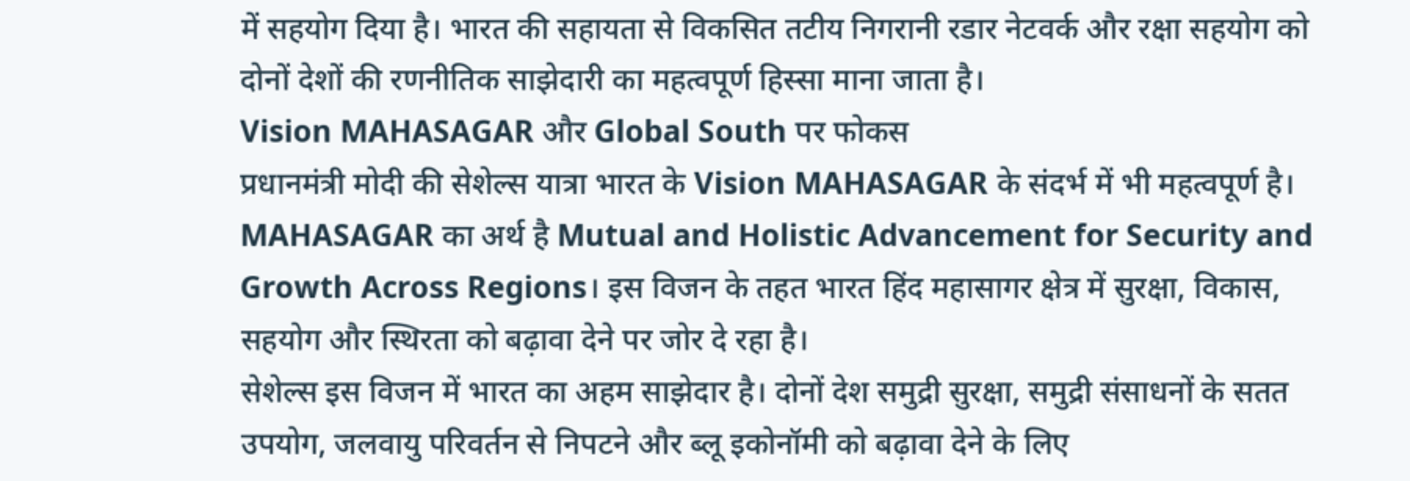में सहयोग दिया है। भारत की सहायता से विकसित तटीय निगरानी रडार नेटवर्क और रक्षा सहयोग को दोनों देशों की रणनीतिक साझेदारी का महत्वपूर्ण हिस्सा माना जाता है।
Vision MAHASAGAR और Global South पर फोकस
प्रधानमंत्री मोदी की सेशेल्स यात्रा भारत के Vision MAHASAGAR के संदर्भ में भी महत्वपूर्ण है। MAHASAGAR का अर्थ है Mutual and Holistic Advancement for Security and Growth Across Regions। इस विजन के तहत भारत हिंद महासागर क्षेत्र में सुरक्षा, विकास, सहयोग और स्थिरता को बढ़ावा देने पर जोर दे रहा है।
सेशेल्स इस विजन में भारत का अहम साझेदार है। दोनों देश समुद्री सुरक्षा, समुद्री संसाधनों के सतत उपयोग, जलवायु परिवर्तन से निपटने और ब्लू इकोनॉमी को बढ़ावा देने के लिए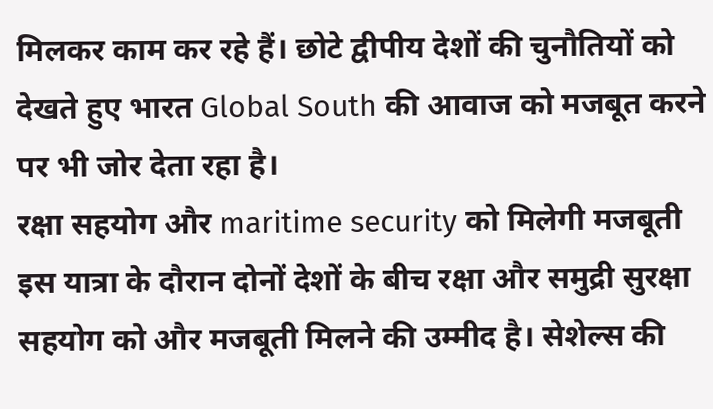मिलकर काम कर रहे हैं। छोटे द्वीपीय देशों की चुनौतियों को देखते हुए भारत Global South की आवाज को मजबूत करने पर भी जोर देता रहा है।
रक्षा सहयोग और maritime security को मिलेगी मजबूती
इस यात्रा के दौरान दोनों देशों के बीच रक्षा और समुद्री सुरक्षा सहयोग को और मजबूती मिलने की उम्मीद है। सेशेल्स की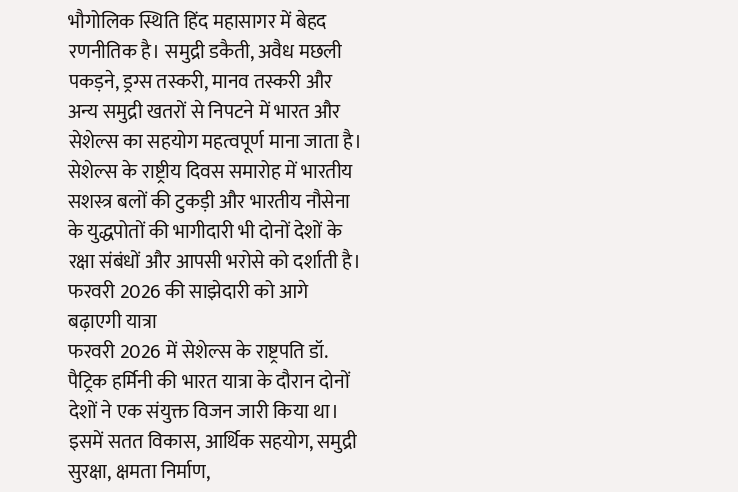भौगोलिक स्थिति हिंद महासागर में बेहद रणनीतिक है। समुद्री डकैती, अवैध मछली पकड़ने, ड्रग्स तस्करी, मानव तस्करी और अन्य समुद्री खतरों से निपटने में भारत और सेशेल्स का सहयोग महत्वपूर्ण माना जाता है।
सेशेल्स के राष्ट्रीय दिवस समारोह में भारतीय सशस्त्र बलों की टुकड़ी और भारतीय नौसेना के युद्धपोतों की भागीदारी भी दोनों देशों के रक्षा संबंधों और आपसी भरोसे को दर्शाती है।
फरवरी 2026 की साझेदारी को आगे बढ़ाएगी यात्रा
फरवरी 2026 में सेशेल्स के राष्ट्रपति डॉ. पैट्रिक हर्मिनी की भारत यात्रा के दौरान दोनों देशों ने एक संयुक्त विजन जारी किया था। इसमें सतत विकास, आर्थिक सहयोग, समुद्री सुरक्षा, क्षमता निर्माण,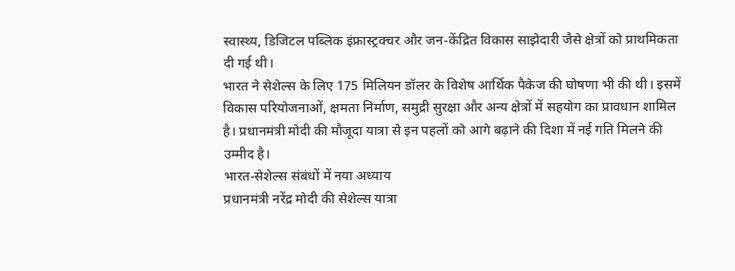स्वास्थ्य, डिजिटल पब्लिक इंफ्रास्ट्रक्चर और जन-केंद्रित विकास साझेदारी जैसे क्षेत्रों को प्राथमिकता दी गई थी।
भारत ने सेशेल्स के लिए 175 मिलियन डॉलर के विशेष आर्थिक पैकेज की घोषणा भी की थी। इसमें विकास परियोजनाओं, क्षमता निर्माण, समुद्री सुरक्षा और अन्य क्षेत्रों में सहयोग का प्रावधान शामिल है। प्रधानमंत्री मोदी की मौजूदा यात्रा से इन पहलों को आगे बढ़ाने की दिशा में नई गति मिलने की उम्मीद है।
भारत-सेशेल्स संबंधों में नया अध्याय
प्रधानमंत्री नरेंद्र मोदी की सेशेल्स यात्रा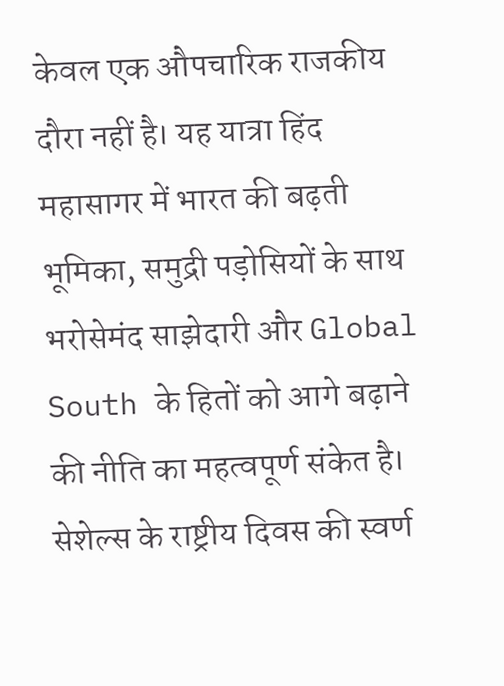केवल एक औपचारिक राजकीय दौरा नहीं है। यह यात्रा हिंद महासागर में भारत की बढ़ती भूमिका, समुद्री पड़ोसियों के साथ भरोसेमंद साझेदारी और Global South के हितों को आगे बढ़ाने की नीति का महत्वपूर्ण संकेत है।
सेशेल्स के राष्ट्रीय दिवस की स्वर्ण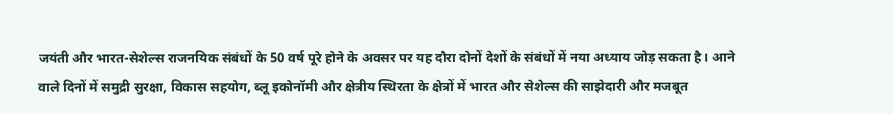जयंती और भारत-सेशेल्स राजनयिक संबंधों के 50 वर्ष पूरे होने के अवसर पर यह दौरा दोनों देशों के संबंधों में नया अध्याय जोड़ सकता है। आने वाले दिनों में समुद्री सुरक्षा, विकास सहयोग, ब्लू इकोनॉमी और क्षेत्रीय स्थिरता के क्षेत्रों में भारत और सेशेल्स की साझेदारी और मजबूत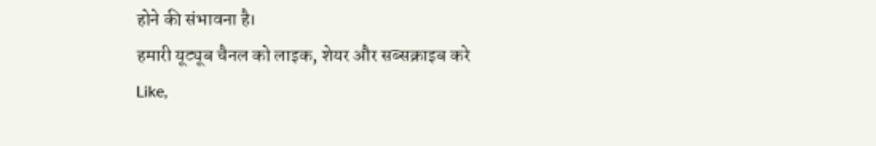होने की संभावना है।
हमारी यूट्यूब चैनल को लाइक, शेयर और सब्सक्राइब करे
Like,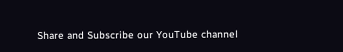Share and Subscribe our YouTube channel